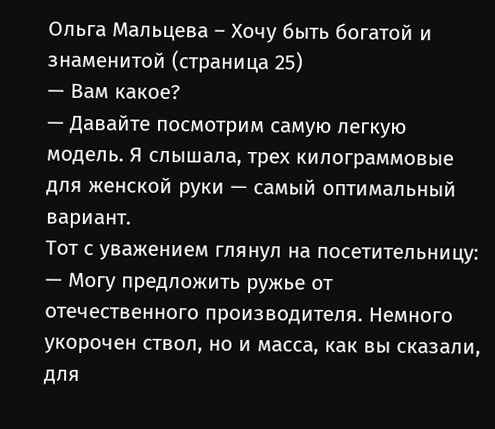Ольга Мальцева – Хочу быть богатой и знаменитой (страница 25)
— Вам какое?
— Давайте посмотрим самую легкую модель. Я слышала, трех килограммовые для женской руки — самый оптимальный вариант.
Тот с уважением глянул на посетительницу:
— Могу предложить ружье от отечественного производителя. Немного укорочен ствол, но и масса, как вы сказали, для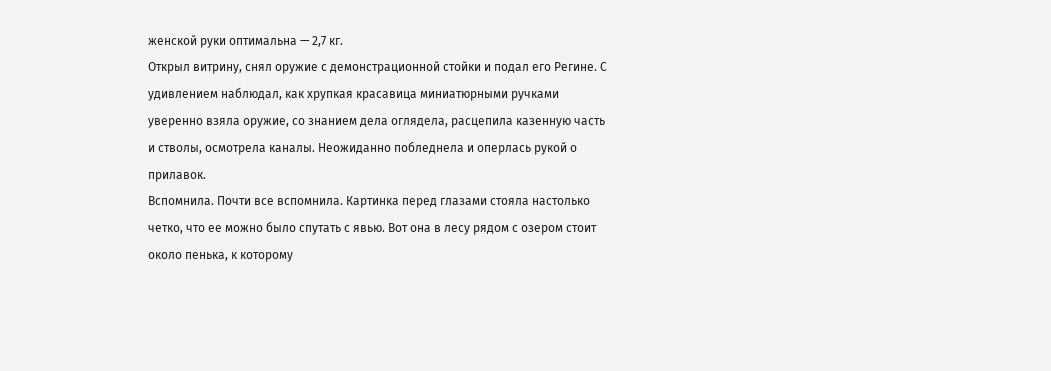женской руки оптимальна — 2,7 кг.
Открыл витрину, снял оружие с демонстрационной стойки и подал его Регине. С удивлением наблюдал, как хрупкая красавица миниатюрными ручками уверенно взяла оружие, со знанием дела оглядела, расцепила казенную часть и стволы, осмотрела каналы. Неожиданно побледнела и оперлась рукой о прилавок.
Вспомнила. Почти все вспомнила. Картинка перед глазами стояла настолько четко, что ее можно было спутать с явью. Вот она в лесу рядом с озером стоит около пенька, к которому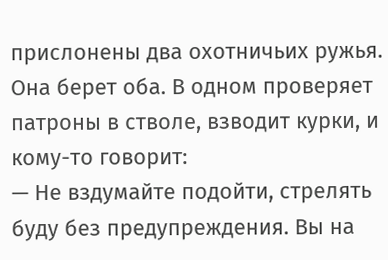прислонены два охотничьих ружья. Она берет оба. В одном проверяет патроны в стволе, взводит курки, и кому-то говорит:
— Не вздумайте подойти, стрелять буду без предупреждения. Вы на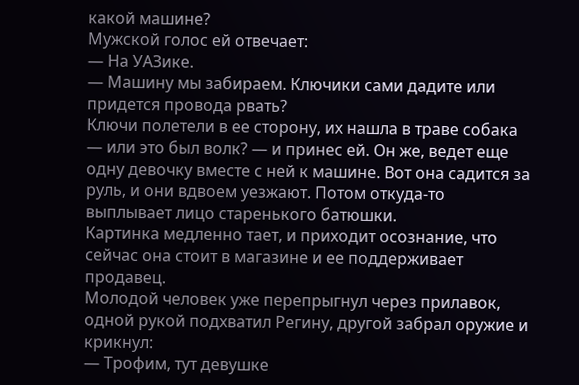какой машине?
Мужской голос ей отвечает:
— На УАЗике.
— Машину мы забираем. Ключики сами дадите или придется провода рвать?
Ключи полетели в ее сторону, их нашла в траве собака — или это был волк? — и принес ей. Он же, ведет еще одну девочку вместе с ней к машине. Вот она садится за руль, и они вдвоем уезжают. Потом откуда-то выплывает лицо старенького батюшки.
Картинка медленно тает, и приходит осознание, что сейчас она стоит в магазине и ее поддерживает продавец.
Молодой человек уже перепрыгнул через прилавок, одной рукой подхватил Регину, другой забрал оружие и крикнул:
— Трофим, тут девушке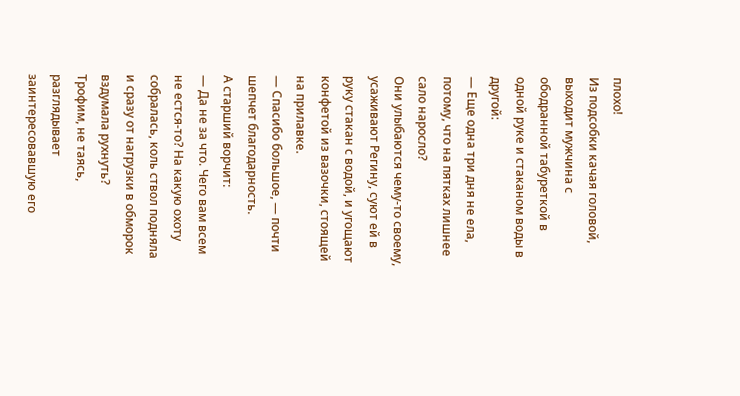плохо!
Из подсобки качая головой, выходит мужчина с ободранной табуреткой в одной руке и стаканом воды в другой:
— Еще одна три дня не ела, потому, что на пятках лишнее сало наросло?
Они улыбаются чему-то своему, усаживают Регину, суют ей в руку стакан с водой, и угощают конфетой из вазочки, стоящей на прилавке.
— Спасибо большое, — почти шепчет благодарность.
А старший ворчит:
— Да не за что. Чего вам всем не естся-то? На какую охоту собралась, коль ствол подняла и сразу от нагрузки в обморок вздумала рухнуть?
Трофим, не таясь, разглядывает заинтересовавшую его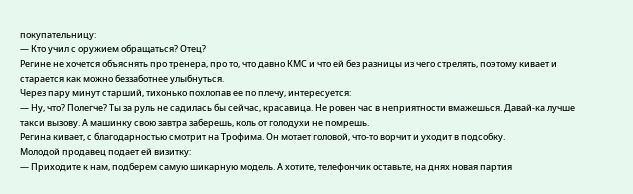покупательницу:
— Кто учил с оружием обращаться? Отец?
Регине не хочется объяснять про тренера, про то, что давно КМС и что ей без разницы из чего стрелять, поэтому кивает и старается как можно беззаботнее улыбнуться.
Через пару минут старший, тихонько похлопав ее по плечу, интересуется:
— Ну, что? Полегче? Ты за руль не садилась бы сейчас, красавица. Не ровен час в неприятности вмажешься. Давай-ка лучше такси вызову. А машинку свою завтра заберешь, коль от голодухи не помрешь.
Регина кивает, с благодарностью смотрит на Трофима. Он мотает головой, что-то ворчит и уходит в подсобку.
Молодой продавец подает ей визитку:
— Приходите к нам, подберем самую шикарную модель. А хотите, телефончик оставьте, на днях новая партия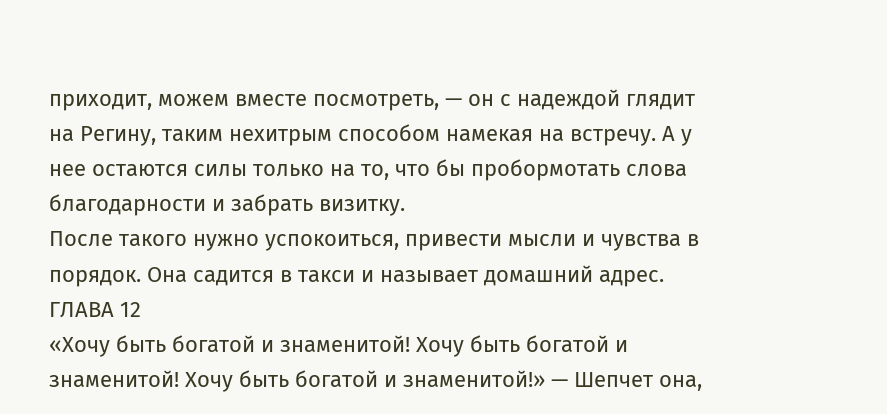приходит, можем вместе посмотреть, — он с надеждой глядит на Регину, таким нехитрым способом намекая на встречу. А у нее остаются силы только на то, что бы пробормотать слова благодарности и забрать визитку.
После такого нужно успокоиться, привести мысли и чувства в порядок. Она садится в такси и называет домашний адрес.
ГЛАВА 12
«Хочу быть богатой и знаменитой! Хочу быть богатой и знаменитой! Хочу быть богатой и знаменитой!» — Шепчет она,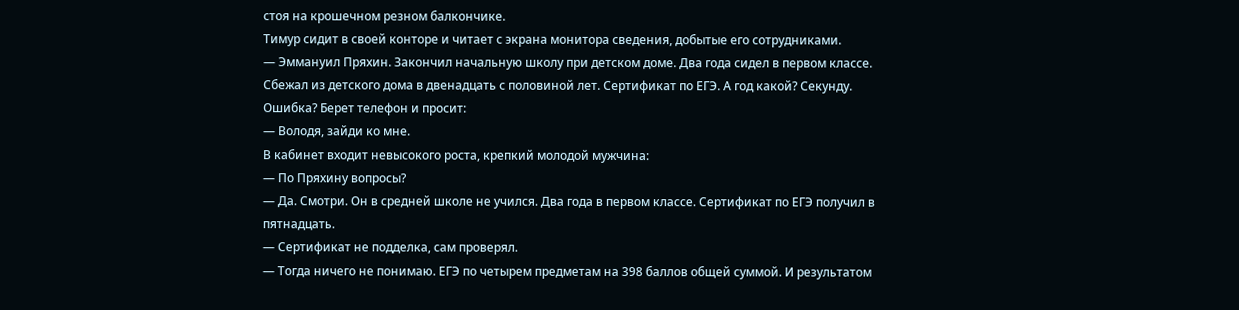стоя на крошечном резном балкончике.
Тимур сидит в своей конторе и читает с экрана монитора сведения, добытые его сотрудниками.
— Эммануил Пряхин. Закончил начальную школу при детском доме. Два года сидел в первом классе. Сбежал из детского дома в двенадцать с половиной лет. Сертификат по ЕГЭ. А год какой? Секунду. Ошибка? Берет телефон и просит:
— Володя, зайди ко мне.
В кабинет входит невысокого роста, крепкий молодой мужчина:
— По Пряхину вопросы?
— Да. Смотри. Он в средней школе не учился. Два года в первом классе. Сертификат по ЕГЭ получил в пятнадцать.
— Сертификат не подделка, сам проверял.
— Тогда ничего не понимаю. ЕГЭ по четырем предметам на 398 баллов общей суммой. И результатом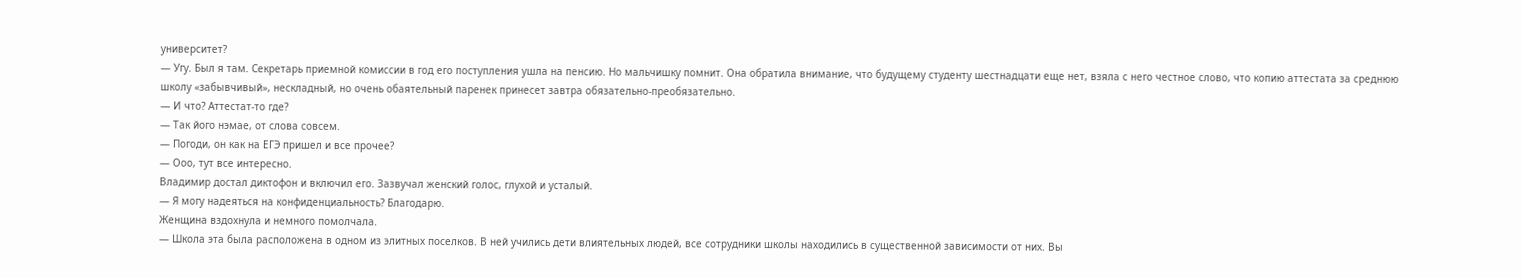университет?
— Угу. Был я там. Секретарь приемной комиссии в год его поступления ушла на пенсию. Но мальчишку помнит. Она обратила внимание, что будущему студенту шестнадцати еще нет, взяла с него честное слово, что копию аттестата за среднюю школу «забывчивый», нескладный, но очень обаятельный паренек принесет завтра обязательно-преобязательно.
— И что? Аттестат-то где?
— Так його нэмае, от слова совсем.
— Погоди, он как на ЕГЭ пришел и все прочее?
— Ооо, тут все интересно.
Владимир достал диктофон и включил его. Зазвучал женский голос, глухой и усталый.
— Я могу надеяться на конфиденциальность? Благодарю.
Женщина вздохнула и немного помолчала.
— Школа эта была расположена в одном из элитных поселков. В ней учились дети влиятельных людей, все сотрудники школы находились в существенной зависимости от них. Вы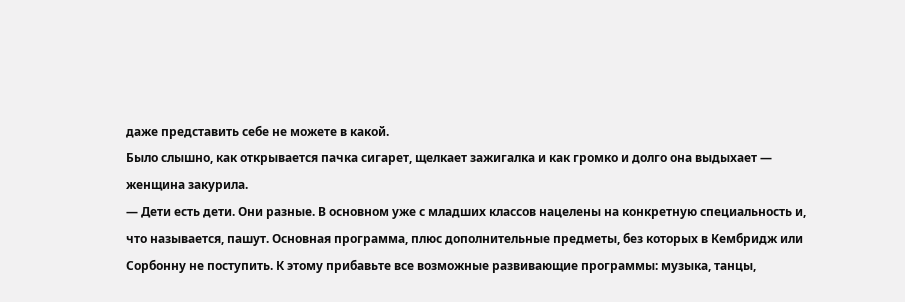даже представить себе не можете в какой.
Было слышно, как открывается пачка сигарет, щелкает зажигалка и как громко и долго она выдыхает — женщина закурила.
— Дети есть дети. Они разные. В основном уже с младших классов нацелены на конкретную специальность и, что называется, пашут. Основная программа, плюс дополнительные предметы, без которых в Кембридж или Сорбонну не поступить. К этому прибавьте все возможные развивающие программы: музыка, танцы,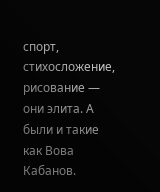спорт, стихосложение, рисование — они элита. А были и такие как Вова Кабанов.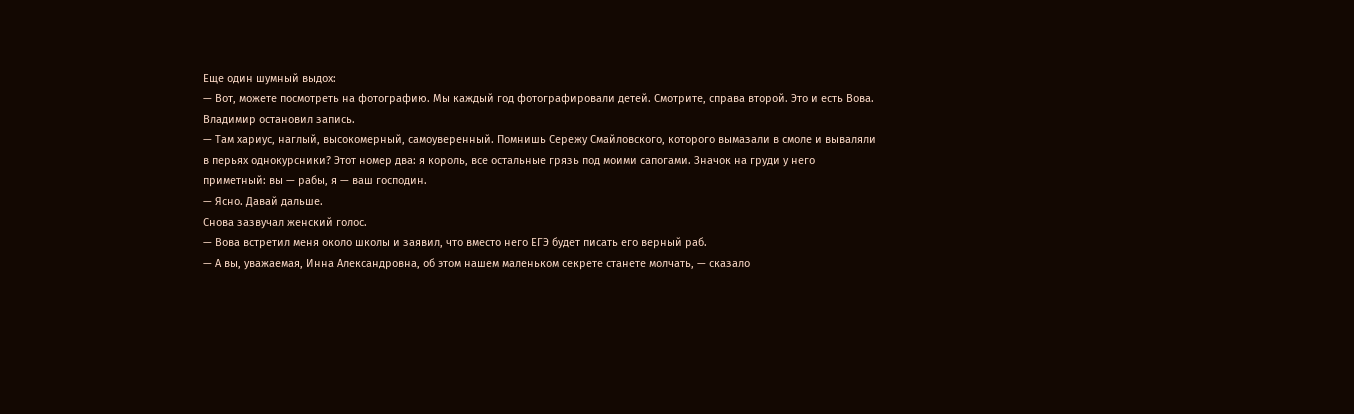Еще один шумный выдох:
— Вот, можете посмотреть на фотографию. Мы каждый год фотографировали детей. Смотрите, справа второй. Это и есть Вова.
Владимир остановил запись.
— Там хариус, наглый, высокомерный, самоуверенный. Помнишь Сережу Смайловского, которого вымазали в смоле и вываляли в перьях однокурсники? Этот номер два: я король, все остальные грязь под моими сапогами. Значок на груди у него приметный: вы — рабы, я — ваш господин.
— Ясно. Давай дальше.
Снова зазвучал женский голос.
— Вова встретил меня около школы и заявил, что вместо него ЕГЭ будет писать его верный раб.
— А вы, уважаемая, Инна Александровна, об этом нашем маленьком секрете станете молчать, — сказало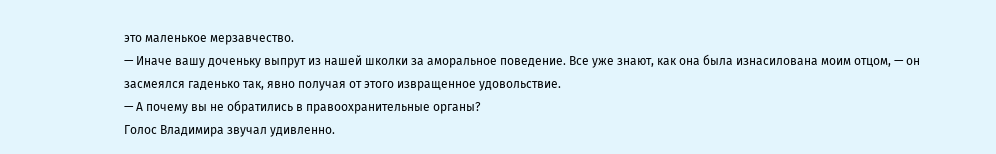это маленькое мерзавчество.
— Иначе вашу доченьку выпрут из нашей школки за аморальное поведение. Все уже знают, как она была изнасилована моим отцом, — он засмеялся гаденько так, явно получая от этого извращенное удовольствие.
— А почему вы не обратились в правоохранительные органы?
Голос Владимира звучал удивленно.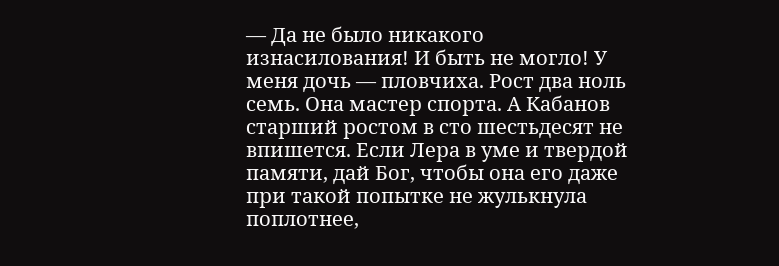— Да не было никакого изнасилования! И быть не могло! У меня дочь — пловчиха. Рост два ноль семь. Она мастер спорта. А Кабанов старший ростом в сто шестьдесят не впишется. Если Лера в уме и твердой памяти, дай Бог, чтобы она его даже при такой попытке не жулькнула поплотнее,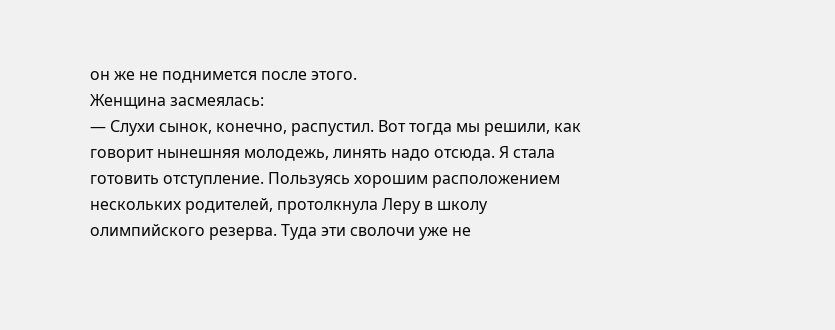он же не поднимется после этого.
Женщина засмеялась:
— Слухи сынок, конечно, распустил. Вот тогда мы решили, как говорит нынешняя молодежь, линять надо отсюда. Я стала готовить отступление. Пользуясь хорошим расположением нескольких родителей, протолкнула Леру в школу олимпийского резерва. Туда эти сволочи уже не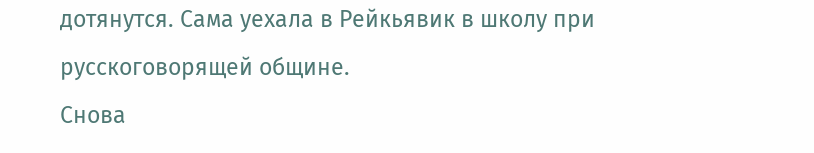дотянутся. Сама уехала в Рейкьявик в школу при русскоговорящей общине.
Снова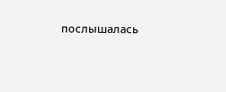послышалась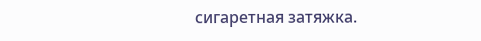сигаретная затяжка.